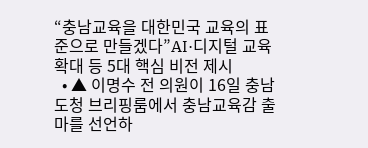“충남교육을 대한민국 교육의 표준으로 만들겠다”AI·디지털 교육 확대 등 5대 핵심 비전 제시
  • ▲ 이명수 전 의원이 16일 충남도청 브리핑룸에서 충남교육감 출마를 선언하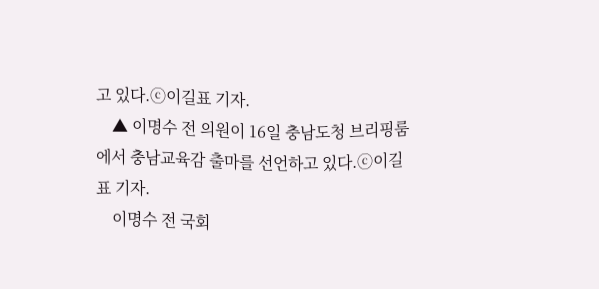고 있다.ⓒ이길표 기자.
    ▲ 이명수 전 의원이 16일 충남도청 브리핑룸에서 충남교육감 출마를 선언하고 있다.ⓒ이길표 기자.
    이명수 전 국회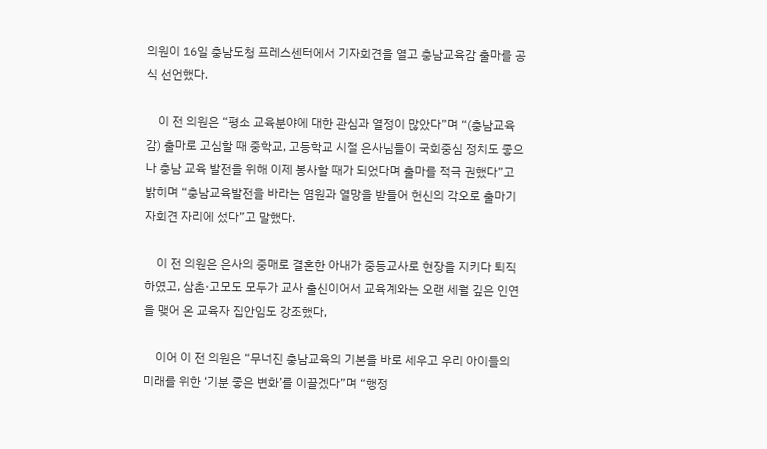의원이 16일 충남도청 프레스센터에서 기자회견을 열고 충남교육감 출마를 공식 선언했다.

    이 전 의원은 “평소 교육분야에 대한 관심과 열정이 많았다”며 “(충남교육감) 출마로 고심할 때 중학교, 고등학교 시절 은사님들이 국회중심 정치도 좋으나 충남 교육 발전을 위해 이제 봉사할 때가 되었다며 출마를 적극 권했다”고 밝히며 “충남교육발전을 바라는 염원과 열망을 받들어 헌신의 각오로 출마기자회견 자리에 섰다”고 말했다.

    이 전 의원은 은사의 중매로 결혼한 아내가 중등교사로 현장을 지키다 퇴직하였고, 삼촌·고모도 모두가 교사 출신이어서 교육계와는 오랜 세월 깊은 인연을 맺어 온 교육자 집안임도 강조했다,

    이어 이 전 의원은 “무너진 충남교육의 기본을 바로 세우고 우리 아이들의 미래를 위한 ‘기분 좋은 변화’를 이끌겠다”며 “행정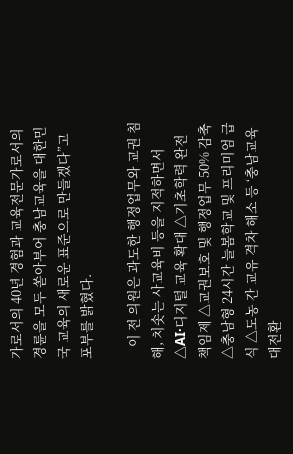가로서의 40년 경험과 교육전문가로서의 경륜을 모두 쏟아부어 충남교육을 대한민국 교육의 새로운 표준으로 만들겠다”고 포부를 밝혔다.

    이 전 의원은 과도한 행정업무와 교권 침해, 치솟는 사교육비 등을 지적하면서 △AI·디지털 교육 확대 △기초학력 완전 책임제 △교권보호 및 행정업무 50% 감축 △충남형 24시간 늘봄학교 및 프리미엄 급식 △도농 간 교유 격차 해소 등 ‘충남교육 대전환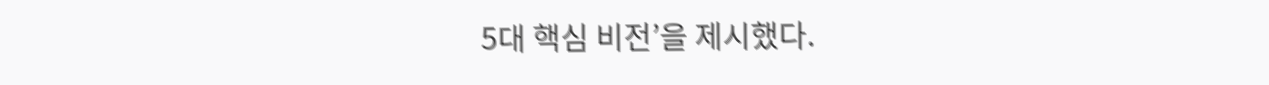5대 핵심 비전’을 제시했다.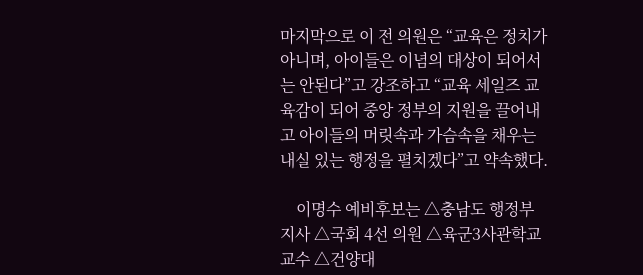마지막으로 이 전 의원은 “교육은 정치가 아니며, 아이들은 이념의 대상이 되어서는 안된다”고 강조하고 “교육 세일즈 교육감이 되어 중앙 정부의 지원을 끌어내고 아이들의 머릿속과 가슴속을 채우는 내실 있는 행정을 펼치겠다”고 약속했다.

    이명수 예비후보는 △충남도 행정부지사 △국회 4선 의원 △육군3사관학교 교수 △건양대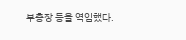부총장 등을 역임했다.